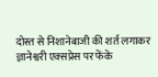दोस्त से निशानेबाजी की शर्त लगाकर ज्ञानेश्वरी एक्सप्रेस पर फेंके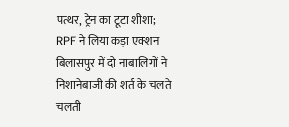पत्थर, ट्रेन का टूटा शीशा; RPF ने लिया कड़ा एक्शन
बिलासपुर में दो नाबालिगों ने निशानेबाजी की शर्त के चलते चलती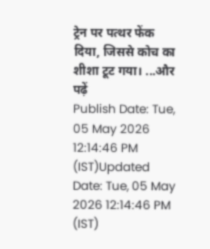ट्रेन पर पत्थर फेंक दिया, जिससे कोच का शीशा टूट गया। ...और पढ़ें
Publish Date: Tue, 05 May 2026 12:14:46 PM (IST)Updated Date: Tue, 05 May 2026 12:14:46 PM (IST)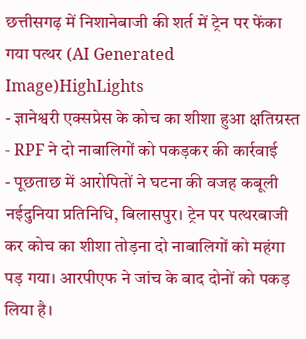छत्तीसगढ़ में निशानेबाजी की शर्त में ट्रेन पर फेंका गया पत्थर (AI Generated Image)HighLights
- ज्ञानेश्वरी एक्सप्रेस के कोच का शीशा हुआ क्षतिग्रस्त
- RPF ने दो नाबालिगों को पकड़कर की कार्रवाई
- पूछताछ में आरोपितों ने घटना की वजह कबूली
नईदुनिया प्रतिनिधि, बिलासपुर। ट्रेन पर पत्थरबाजी कर कोच का शीशा तोड़ना दो नाबालिगों को महंगा पड़ गया। आरपीएफ ने जांच के बाद दोनों को पकड़ लिया है।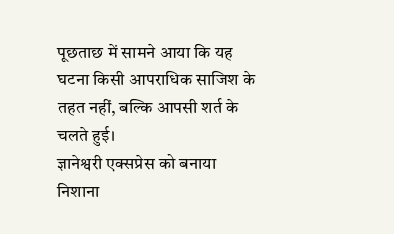पूछताछ में सामने आया कि यह घटना किसी आपराधिक साजिश के तहत नहीं, बल्कि आपसी शर्त के चलते हुई।
ज्ञानेश्वरी एक्सप्रेस को बनाया निशाना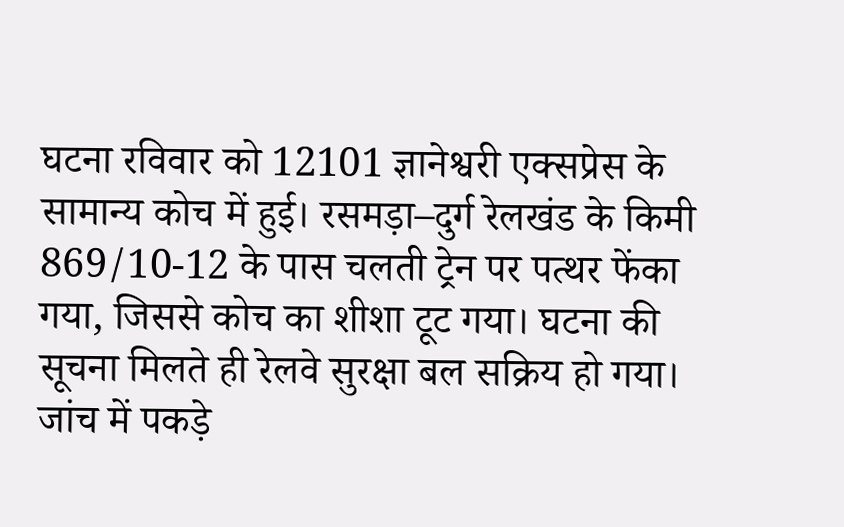घटना रविवार को 12101 ज्ञानेश्वरी एक्सप्रेस के सामान्य कोच में हुई। रसमड़ा–दुर्ग रेलखंड के किमी 869/10-12 के पास चलती ट्रेन पर पत्थर फेंका गया, जिससे कोच का शीशा टूट गया। घटना की सूचना मिलते ही रेलवे सुरक्षा बल सक्रिय हो गया।
जांच में पकड़े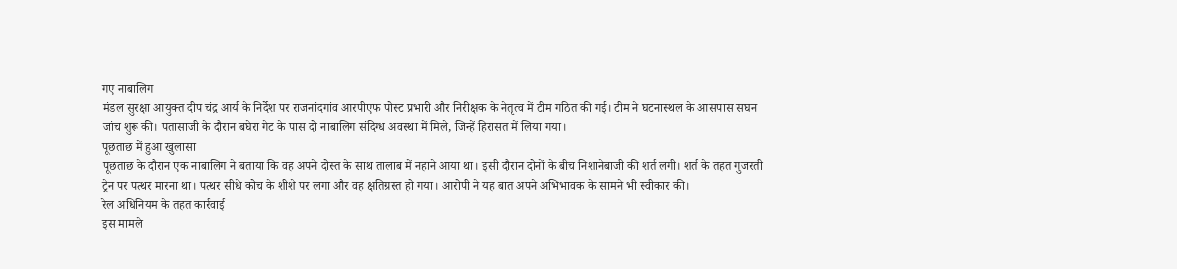गए नाबालिग
मंडल सुरक्षा आयुक्त दीप चंद्र आर्य के निर्देश पर राजनांदगांव आरपीएफ पोस्ट प्रभारी और निरीक्षक के नेतृत्व में टीम गठित की गई। टीम ने घटनास्थल के आसपास सघन जांच शुरू की। पतासाजी के दौरान बघेरा गेट के पास दो नाबालिग संदिग्ध अवस्था में मिले, जिन्हें हिरासत में लिया गया।
पूछताछ में हुआ खुलासा
पूछताछ के दौरान एक नाबालिग ने बताया कि वह अपने दोस्त के साथ तालाब में नहाने आया था। इसी दौरान दोनों के बीच निशानेबाजी की शर्त लगी। शर्त के तहत गुजरती ट्रेन पर पत्थर मारना था। पत्थर सीधे कोच के शीशे पर लगा और वह क्षतिग्रस्त हो गया। आरोपी ने यह बात अपने अभिभावक के सामने भी स्वीकार की।
रेल अधिनियम के तहत कार्रवाई
इस मामले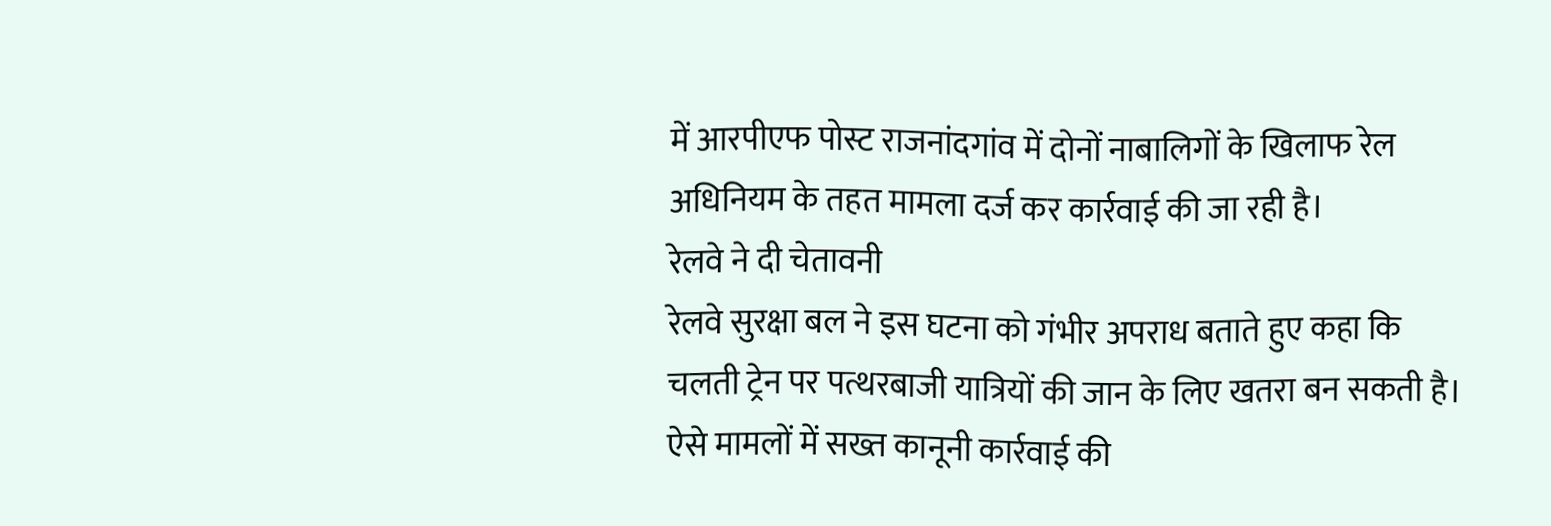में आरपीएफ पोस्ट राजनांदगांव में दोनों नाबालिगों के खिलाफ रेल अधिनियम के तहत मामला दर्ज कर कार्रवाई की जा रही है।
रेलवे ने दी चेतावनी
रेलवे सुरक्षा बल ने इस घटना को गंभीर अपराध बताते हुए कहा कि चलती ट्रेन पर पत्थरबाजी यात्रियों की जान के लिए खतरा बन सकती है। ऐसे मामलों में सख्त कानूनी कार्रवाई की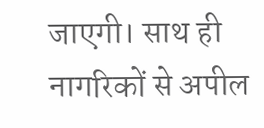जाएगी। साथ ही नागरिकों से अपील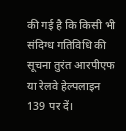की गई है कि किसी भी संदिग्ध गतिविधि की सूचना तुरंत आरपीएफ या रेलवे हेल्पलाइन 139 पर दें।